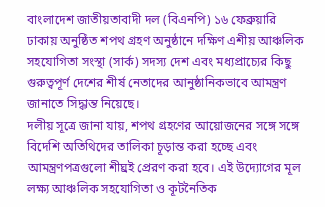বাংলাদেশ জাতীয়তাবাদী দল (বিএনপি) ১৬ ফেব্রুয়ারি ঢাকায় অনুষ্ঠিত শপথ গ্রহণ অনুষ্ঠানে দক্ষিণ এশীয় আঞ্চলিক সহযোগিতা সংস্থা (সার্ক) সদস্য দেশ এবং মধ্যপ্রাচ্যের কিছু গুরুত্বপূর্ণ দেশের শীর্ষ নেতাদের আনুষ্ঠানিকভাবে আমন্ত্রণ জানাতে সিদ্ধান্ত নিয়েছে।
দলীয় সূত্রে জানা যায়, শপথ গ্রহণের আয়োজনের সঙ্গে সঙ্গে বিদেশি অতিথিদের তালিকা চূড়ান্ত করা হচ্ছে এবং আমন্ত্রণপত্রগুলো শীঘ্রই প্রেরণ করা হবে। এই উদ্যোগের মূল লক্ষ্য আঞ্চলিক সহযোগিতা ও কূটনৈতিক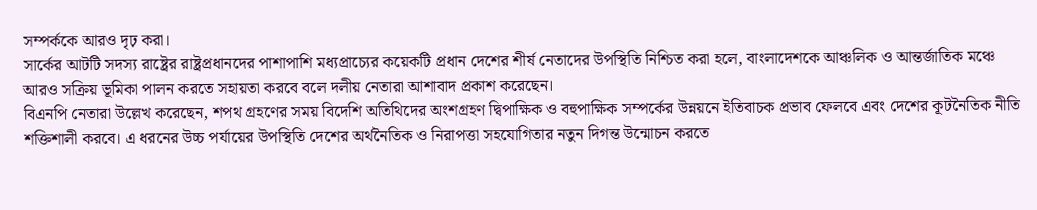সম্পর্ককে আরও দৃঢ় করা।
সার্কের আটটি সদস্য রাষ্ট্রের রাষ্ট্রপ্রধানদের পাশাপাশি মধ্যপ্রাচ্যের কয়েকটি প্রধান দেশের শীর্ষ নেতাদের উপস্থিতি নিশ্চিত করা হলে, বাংলাদেশকে আঞ্চলিক ও আন্তর্জাতিক মঞ্চে আরও সক্রিয় ভূমিকা পালন করতে সহায়তা করবে বলে দলীয় নেতারা আশাবাদ প্রকাশ করেছেন।
বিএনপি নেতারা উল্লেখ করেছেন, শপথ গ্রহণের সময় বিদেশি অতিথিদের অংশগ্রহণ দ্বিপাক্ষিক ও বহুপাক্ষিক সম্পর্কের উন্নয়নে ইতিবাচক প্রভাব ফেলবে এবং দেশের কূটনৈতিক নীতি শক্তিশালী করবে। এ ধরনের উচ্চ পর্যায়ের উপস্থিতি দেশের অর্থনৈতিক ও নিরাপত্তা সহযোগিতার নতুন দিগন্ত উন্মোচন করতে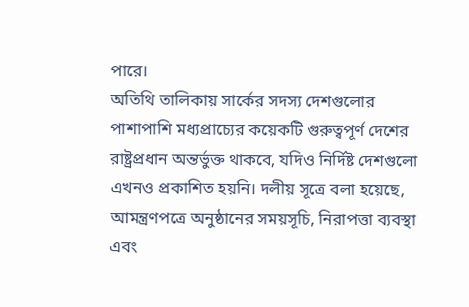পারে।
অতিথি তালিকায় সার্কের সদস্য দেশগুলোর পাশাপাশি মধ্যপ্রাচ্যের কয়েকটি গুরুত্বপূর্ণ দেশের রাষ্ট্রপ্রধান অন্তর্ভুক্ত থাকবে, যদিও নির্দিষ্ট দেশগুলো এখনও প্রকাশিত হয়নি। দলীয় সূত্রে বলা হয়েছে, আমন্ত্রণপত্রে অনুষ্ঠানের সময়সূচি, নিরাপত্তা ব্যবস্থা এবং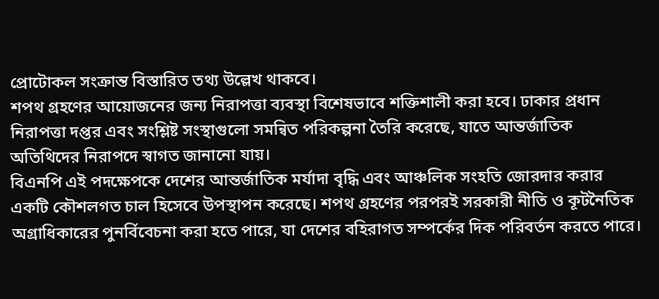প্রোটোকল সংক্রান্ত বিস্তারিত তথ্য উল্লেখ থাকবে।
শপথ গ্রহণের আয়োজনের জন্য নিরাপত্তা ব্যবস্থা বিশেষভাবে শক্তিশালী করা হবে। ঢাকার প্রধান নিরাপত্তা দপ্তর এবং সংশ্লিষ্ট সংস্থাগুলো সমন্বিত পরিকল্পনা তৈরি করেছে, যাতে আন্তর্জাতিক অতিথিদের নিরাপদে স্বাগত জানানো যায়।
বিএনপি এই পদক্ষেপকে দেশের আন্তর্জাতিক মর্যাদা বৃদ্ধি এবং আঞ্চলিক সংহতি জোরদার করার একটি কৌশলগত চাল হিসেবে উপস্থাপন করেছে। শপথ গ্রহণের পরপরই সরকারী নীতি ও কূটনৈতিক অগ্রাধিকারের পুনর্বিবেচনা করা হতে পারে, যা দেশের বহিরাগত সম্পর্কের দিক পরিবর্তন করতে পারে।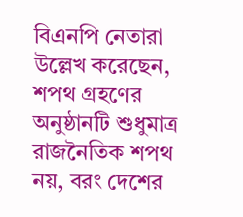বিএনপি নেতারা উল্লেখ করেছেন, শপথ গ্রহণের অনুষ্ঠানটি শুধুমাত্র রাজনৈতিক শপথ নয়, বরং দেশের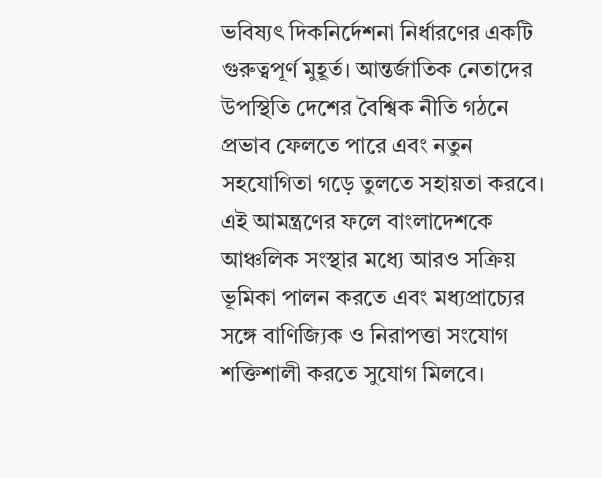ভবিষ্যৎ দিকনির্দেশনা নির্ধারণের একটি গুরুত্বপূর্ণ মুহূর্ত। আন্তর্জাতিক নেতাদের উপস্থিতি দেশের বৈশ্বিক নীতি গঠনে প্রভাব ফেলতে পারে এবং নতুন সহযোগিতা গড়ে তুলতে সহায়তা করবে।
এই আমন্ত্রণের ফলে বাংলাদেশকে আঞ্চলিক সংস্থার মধ্যে আরও সক্রিয় ভূমিকা পালন করতে এবং মধ্যপ্রাচ্যের সঙ্গে বাণিজ্যিক ও নিরাপত্তা সংযোগ শক্তিশালী করতে সুযোগ মিলবে।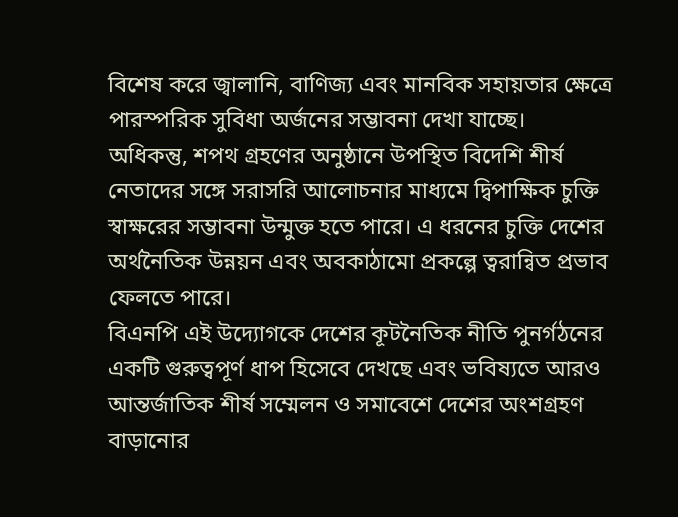বিশেষ করে জ্বালানি, বাণিজ্য এবং মানবিক সহায়তার ক্ষেত্রে পারস্পরিক সুবিধা অর্জনের সম্ভাবনা দেখা যাচ্ছে।
অধিকন্তু, শপথ গ্রহণের অনুষ্ঠানে উপস্থিত বিদেশি শীর্ষ নেতাদের সঙ্গে সরাসরি আলোচনার মাধ্যমে দ্বিপাক্ষিক চুক্তি স্বাক্ষরের সম্ভাবনা উন্মুক্ত হতে পারে। এ ধরনের চুক্তি দেশের অর্থনৈতিক উন্নয়ন এবং অবকাঠামো প্রকল্পে ত্বরান্বিত প্রভাব ফেলতে পারে।
বিএনপি এই উদ্যোগকে দেশের কূটনৈতিক নীতি পুনর্গঠনের একটি গুরুত্বপূর্ণ ধাপ হিসেবে দেখছে এবং ভবিষ্যতে আরও আন্তর্জাতিক শীর্ষ সম্মেলন ও সমাবেশে দেশের অংশগ্রহণ বাড়ানোর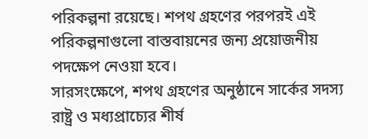পরিকল্পনা রয়েছে। শপথ গ্রহণের পরপরই এই পরিকল্পনাগুলো বাস্তবায়নের জন্য প্রয়োজনীয় পদক্ষেপ নেওয়া হবে।
সারসংক্ষেপে, শপথ গ্রহণের অনুষ্ঠানে সার্কের সদস্য রাষ্ট্র ও মধ্যপ্রাচ্যের শীর্ষ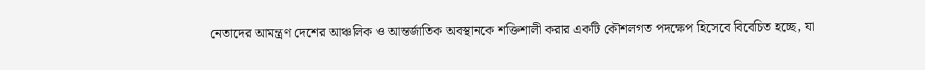নেতাদের আমন্ত্রণ দেশের আঞ্চলিক ও আন্তর্জাতিক অবস্থানকে শক্তিশালী করার একটি কৌশলগত পদক্ষেপ হিসেবে বিবেচিত হচ্ছে, যা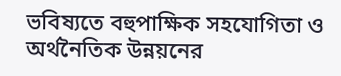ভবিষ্যতে বহুপাক্ষিক সহযোগিতা ও অর্থনৈতিক উন্নয়নের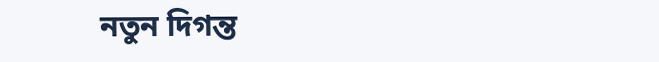নতুন দিগন্ত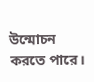উন্মোচন করতে পারে।